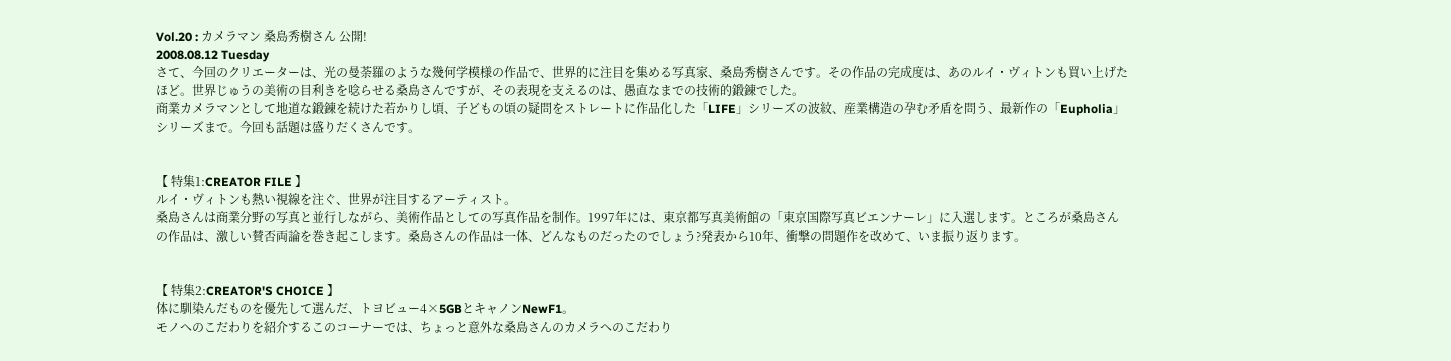Vol.20 : カメラマン 桑島秀樹さん 公開!
2008.08.12 Tuesday
さて、今回のクリエーターは、光の曼荼羅のような幾何学模様の作品で、世界的に注目を集める写真家、桑島秀樹さんです。その作品の完成度は、あのルイ・ヴィトンも買い上げたほど。世界じゅうの美術の目利きを唸らせる桑島さんですが、その表現を支えるのは、愚直なまでの技術的鍛錬でした。
商業カメラマンとして地道な鍛錬を続けた若かりし頃、子どもの頃の疑問をストレートに作品化した「LIFE」シリーズの波紋、産業構造の孕む矛盾を問う、最新作の「Eupholia」シリーズまで。今回も話題は盛りだくさんです。


【 特集1:CREATOR FILE 】
ルイ・ヴィトンも熱い視線を注ぐ、世界が注目するアーティスト。
桑島さんは商業分野の写真と並行しながら、美術作品としての写真作品を制作。1997年には、東京都写真美術館の「東京国際写真ビエンナーレ」に入選します。ところが桑島さんの作品は、激しい賛否両論を巻き起こします。桑島さんの作品は一体、どんなものだったのでしょう?発表から10年、衝撃の問題作を改めて、いま振り返ります。


【 特集2:CREATOR'S CHOICE 】
体に馴染んだものを優先して選んだ、トヨビュー4×5GBとキャノンNewF1。
モノへのこだわりを紹介するこのコーナーでは、ちょっと意外な桑島さんのカメラへのこだわり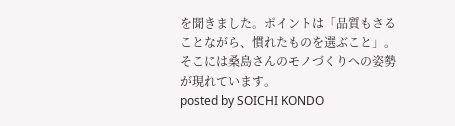を聞きました。ポイントは「品質もさることながら、慣れたものを選ぶこと」。そこには桑島さんのモノづくりへの姿勢が現れています。
posted by SOICHI KONDO